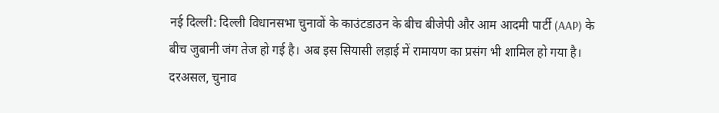नई दिल्ली: दिल्ली विधानसभा चुनावों के काउंटडाउन के बीच बीजेपी और आम आदमी पार्टी (AAP) के बीच जुबानी जंग तेज हो गई है। अब इस सियासी लड़ाई में रामायण का प्रसंग भी शामिल हो गया है। दरअसल, चुनाव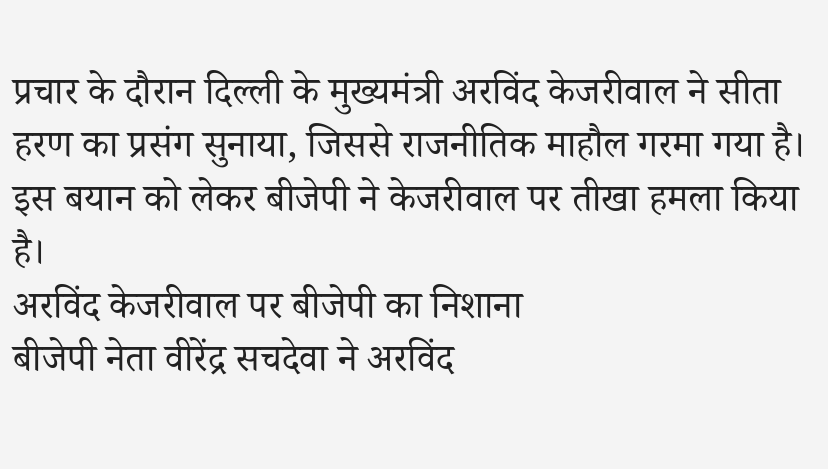प्रचार के दौरान दिल्ली के मुख्यमंत्री अरविंद केजरीवाल ने सीता हरण का प्रसंग सुनाया, जिससे राजनीतिक माहौल गरमा गया है। इस बयान को लेकर बीजेपी ने केजरीवाल पर तीखा हमला किया है।
अरविंद केजरीवाल पर बीजेपी का निशाना
बीजेपी नेता वीरेंद्र सचदेवा ने अरविंद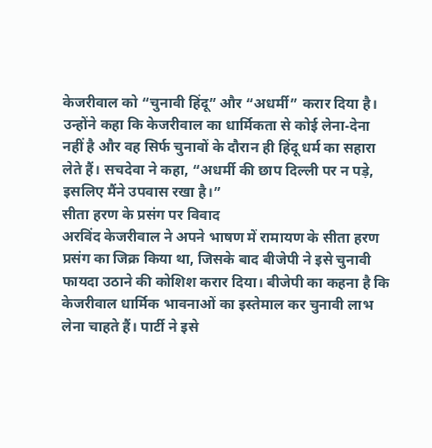केजरीवाल को “चुनावी हिंदू” और “अधर्मी” करार दिया है। उन्होंने कहा कि केजरीवाल का धार्मिकता से कोई लेना-देना नहीं है और वह सिर्फ चुनावों के दौरान ही हिंदू धर्म का सहारा लेते हैं। सचदेवा ने कहा, “अधर्मी की छाप दिल्ली पर न पड़े, इसलिए मैंने उपवास रखा है।”
सीता हरण के प्रसंग पर विवाद
अरविंद केजरीवाल ने अपने भाषण में रामायण के सीता हरण प्रसंग का जिक्र किया था, जिसके बाद बीजेपी ने इसे चुनावी फायदा उठाने की कोशिश करार दिया। बीजेपी का कहना है कि केजरीवाल धार्मिक भावनाओं का इस्तेमाल कर चुनावी लाभ लेना चाहते हैं। पार्टी ने इसे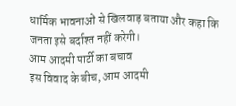धार्मिक भावनाओं से खिलवाड़ बताया और कहा कि जनता इसे बर्दाश्त नहीं करेगी।
आम आदमी पार्टी का बचाव
इस विवाद के बीच, आम आदमी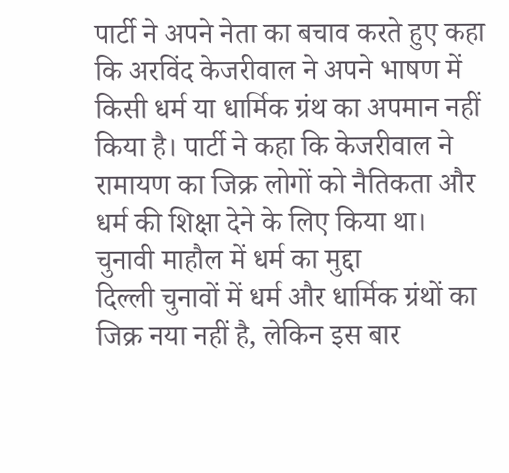पार्टी ने अपने नेता का बचाव करते हुए कहा कि अरविंद केजरीवाल ने अपने भाषण में किसी धर्म या धार्मिक ग्रंथ का अपमान नहीं किया है। पार्टी ने कहा कि केजरीवाल ने रामायण का जिक्र लोगों को नैतिकता और धर्म की शिक्षा देने के लिए किया था।
चुनावी माहौल में धर्म का मुद्दा
दिल्ली चुनावों में धर्म और धार्मिक ग्रंथों का जिक्र नया नहीं है, लेकिन इस बार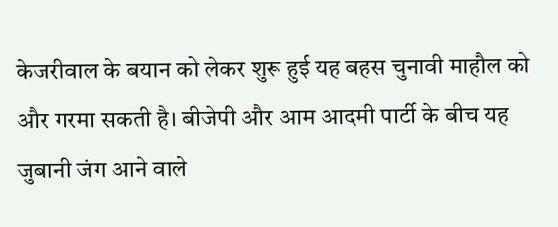केजरीवाल के बयान को लेकर शुरू हुई यह बहस चुनावी माहौल को और गरमा सकती है। बीजेपी और आम आदमी पार्टी के बीच यह जुबानी जंग आने वाले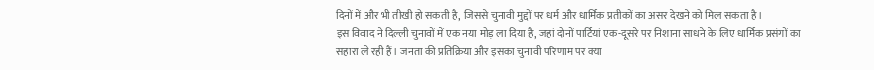दिनों में और भी तीखी हो सकती है, जिससे चुनावी मुद्दों पर धर्म और धार्मिक प्रतीकों का असर देखने को मिल सकता है।
इस विवाद ने दिल्ली चुनावों में एक नया मोड़ ला दिया है, जहां दोनों पार्टियां एक-दूसरे पर निशाना साधने के लिए धार्मिक प्रसंगों का सहारा ले रही हैं। जनता की प्रतिक्रिया और इसका चुनावी परिणाम पर क्या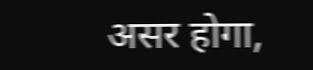असर होगा,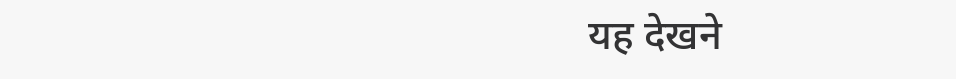यह देखने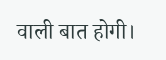वाली बात होगी।